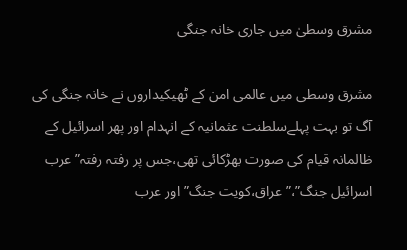مشرق وسطیٰ میں جاری خانہ جنگی

مشرق وسطی میں عالمی امن کے ٹھیکیداروں نے خانہ جنگی کی آگ تو بہت پہلےسلطنت عثمانیہ کے انہدام اور پھر اسرائیل کے ظالمانہ قیام کی صورت بھڑکائی تھی،جس پر رفتہ رفتہ”عرب اسرائیل جنگ”،”عراق،کویت جنگ” اور عرب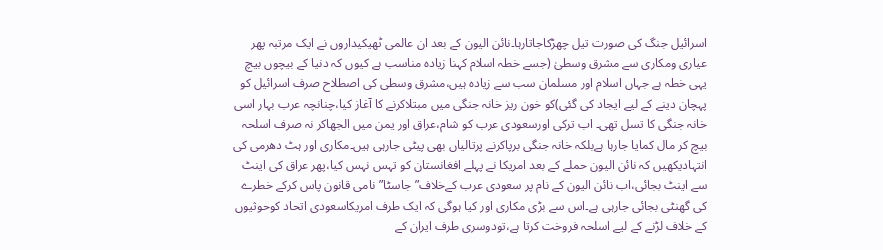اسرائیل جنگ کی صورت تیل چھڑکاجاتارہا۔نائن الیون کے بعد ان عالمی ٹھیکیداروں نے ایک مرتبہ پھر عیاری ومکاری سے مشرق وسطیٰ (جسے خطہ اسلام کہنا زیادہ مناسب ہے کیوں کہ دنیا کے بیچوں بیچ یہی خطہ ہے جہاں اسلام اور مسلمان سب سے زیادہ ہیں،مشرق وسطی کی اصطلاح صرف اسرائیل کو پہچان دینے کے لیے ایجاد کی گئی)کو خون ریز خانہ جنگی میں مبتلاکرنے کا آغاز کیا،چنانچہ عرب بہار اسی خانہ جنگی کا تسل تھی۔ اب ترکی اورسعودی عرب کو شام،عراق اور یمن میں الجھاکر نہ صرف اسلحہ بیچ کر مال کمایا جارہا ہےبلکہ خانہ جنگی برپاکرنے پرتالیاں بھی پیٹی جارہی ہیں۔مکاری اور ہٹ دھرمی کی انتہادیکھیں کہ نائن الیون حملے کے بعد امریکا نے پہلے افغانستان کو تہس نہس کیا،پھر عراق کی اینٹ سے اینٹ بجائی،اب نائن الیون کے نام پر سعودی عرب کےخلاف”جاسٹا”نامی قانون پاس کرکے خطرے کی گھنٹی بجائی جارہی ہے۔اس سے بڑی مکاری اور کیا ہوگی کہ ایک طرف امریکاسعودی اتحاد کوحوثیوں کے خلاف لڑنے کے لیے اسلحہ فروخت کرتا ہے،تودوسری طرف ایران کے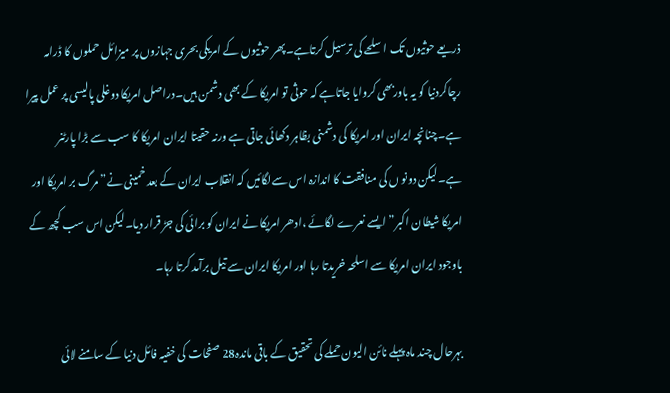ذریعے حوثیوں تک اسلحے کی ترسیل کرتاہے۔پھر حوثیوں کے امریکی بحری جہازوں پر میزائل حملوں کا ڈرامہ رچاکردنیا کو یہ باوربھی کروایا جاتاہے کہ حوثی تو امریکا کے بھی دشمن ہیں۔دراصل امریکا دوغلی پالیسی پر عمل پیرا ہے۔چنانچہ ایران اور امریکا کی دشمنی بظاہر دکھائی جاتی ہے ورنہ حقیتا ایران امریکا کا سب سے بڑا پارٹنر ہے۔لیکن دونو ں کی منافقت کا اندازہ اس سےلگائیں کہ انقلاب ایران کے بعد خمینی نے”مرگ بر امریکا اور امریکا شیطان اکبر”ایسے نعرے لگائے ،ادھر امریکا نے ایران کو برائی کی جڑ قرار دیا۔لیکن اس سب کچھ کے باوجود ایران امریکا سے اسلحہ خریدتا رہا اور امریکا ایران سے تیل برآمد کرتا رہا۔

بہرحال چند ماہ پہلے نائن الیون حملے کی تحقیق کے باقی ماندہ28 صفحات کی خفیہ فائل دنیا کے سامنے لائی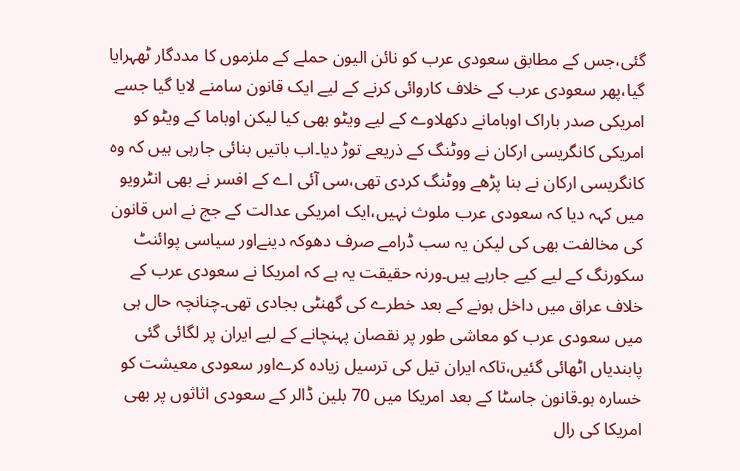گئی،جس کے مطابق سعودی عرب کو نائن الیون حملے کے ملزموں کا مددگار ٹھہرایا گیا،پھر سعودی عرب کے خلاف کاروائی کرنے کے لیے ایک قانون سامنے لایا گیا جسے امریکی صدر باراک اوبامانے دکھلاوے کے لیے ویٹو بھی کیا لیکن اوباما کے ویٹو کو امریکی کانگریسی ارکان نے ووٹنگ کے ذریعے توڑ دیا۔اب باتیں بنائی جارہی ہیں کہ وہ کانگریسی ارکان نے بنا پڑھے ووٹنگ کردی تھی،سی آئی اے کے افسر نے بھی انٹرویو میں کہہ دیا کہ سعودی عرب ملوث نہیں،ایک امریکی عدالت کے جج نے اس قانون کی مخالفت بھی کی لیکن یہ سب ڈرامے صرف دھوکہ دینےاور سیاسی پوائنٹ سکورنگ کے لیے کیے جارہے ہیں۔ورنہ حقیقت یہ ہے کہ امریکا نے سعودی عرب کے خلاف عراق میں داخل ہونے کے بعد خطرے کی گھنٹی بجادی تھی۔چنانچہ حال ہی میں سعودی عرب کو معاشی طور پر نقصان پہنچانے کے لیے ایران پر لگائی گئی پابندیاں اٹھائی گئیں،تاکہ ایران تیل کی ترسیل زیادہ کرےاور سعودی معیشت کو خسارہ ہو۔قانون جاسٹا کے بعد امریکا میں 70 بلین ڈالر کے سعودی اثاثوں پر بھی امریکا کی رال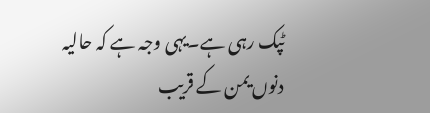ٹپک رہی ہے۔یہی وجہ ہے کہ حالیہ دنوں یمن کے قریب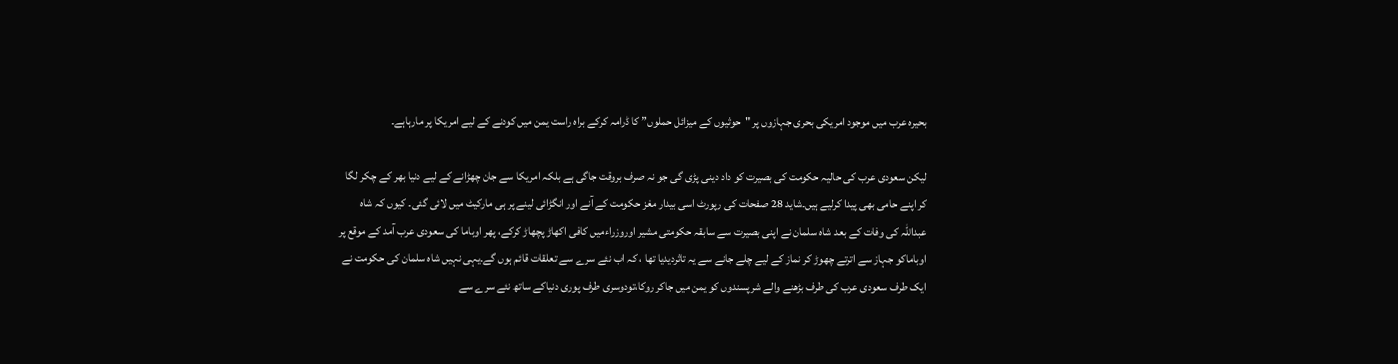بحیرہ عرب میں موجود امریکی بحری جہازوں پر "حوثیوں کے میزائل حملوں” کا ڈرامہ کرکے براہ راست یمن میں کودنے کے لیے امریکا پر مارہاہے۔

لیکن سعودی عرب کی حالیہ حکومت کی بصیرت کو داد دینی پڑی گی جو نہ صرف بروقت جاگی ہے بلکہ امریکا سے جان چھڑانے کے لیے دنیا بھر کے چکر لگا کر اپنے حامی بھی پیدا کرلیے ہیں۔شاید 28 صفحات کی رپورٹ اسی بیدار مغز حکومت کے آنے اور انگڑائی لینے پر ہی مارکیٹ میں لائی گئی۔ کیوں کہ شاہ عبداللہ کی وفات کے بعد شاہ سلمان نے اپنی بصیرت سے سابقہ حکومتی مشیر اوروزراءمیں کافی اکھاڑ پچھاڑ کرکے، پھر اوباما کی سعودی عرب آمد کے موقع پر اوباماکو جہاز سے اترتے چھوڑ کر نماز کے لیے چلے جانے سے یہ تاثردیدیا تھا ، کہ اب نئے سرے سے تعلقات قائم ہوں گے۔یہی نہیں شاہ سلمان کی حکومت نے ایک طرف سعودی عرب کی طرف بڑھنے والے شرپسندوں کو یمن میں جاکر روکا،تودوسری طرف پوری دنیاکے ساتھ نئے سرے سے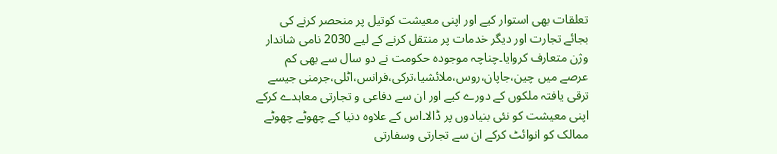تعلقات بھی استوار کیے اور اپنی معیشت کوتیل پر منحصر کرنے کی بجائے تجارت اور دیگر خدمات پر منتقل کرنے کے لیے 2030 نامی شاندار وژن متعارف کروایا۔چناچہ موجودہ حکومت نے دو سال سے بھی کم عرصے میں چین،جاپان،روس،ملائشیا،ترکی،فرانس،اٹلی،جرمنی جیسے ترقی یافتہ ملکوں کے دورے کیے اور ان سے دفاعی و تجارتی معاہدے کرکے اپنی معیشت کو نئی بنیادوں پر ڈالا۔اس کے علاوہ دنیا کے چھوٹے چھوٹے ممالک کو انوائٹ کرکے ان سے تجارتی وسفارتی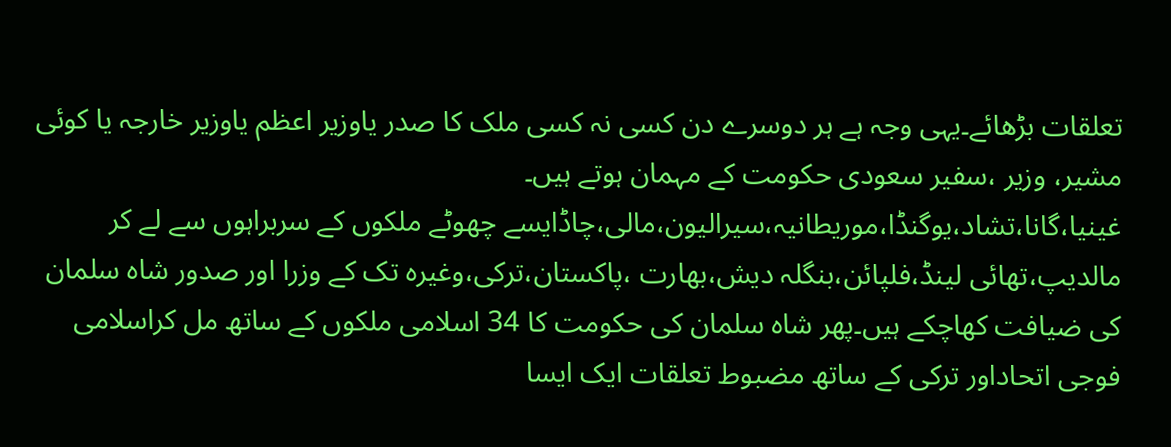تعلقات بڑھائے۔یہی وجہ ہے ہر دوسرے دن کسی نہ کسی ملک کا صدر یاوزیر اعظم یاوزیر خارجہ یا کوئی مشیر، وزیر ،سفیر سعودی حکومت کے مہمان ہوتے ہیں۔ غینیا،گانا،تشاد،یوگنڈا،موریطانیہ،سیرالیون،مالی،چاڈایسے چھوٹے ملکوں کے سربراہوں سے لے کر مالدیپ،تھائی لینڈ،فلپائن،بنگلہ دیش،بھارت ،پاکستان،ترکی،وغیرہ تک کے وزرا اور صدور شاہ سلمان کی ضیافت کھاچکے ہیں۔پھر شاہ سلمان کی حکومت کا 34 اسلامی ملکوں کے ساتھ مل کراسلامی فوجی اتحاداور ترکی کے ساتھ مضبوط تعلقات ایک ایسا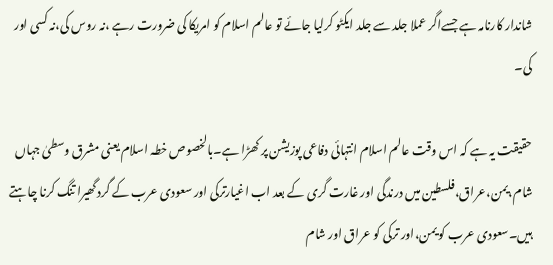شاندار کارنامہ ہے جسےاگر عملا جلد سے جلد ایکٹو کرلیا جائے تو عالم اسلام کو امریکا کی ضرورت رہے ،نہ روس کی،نہ کسی اور کی۔

حقیقت یہ ہے کہ اس وقت عالم اسلام انتہائی دفاعی پوزیشن پر کھڑا ہے۔بالخصوص خطہ اسلام یعنی مشرق وسطیٰ جہاں شام،یمن،عراق،فلسطین میں درندگی اور غارت گری کے بعد اب اغیارترکی اور سعودی عرب کے گرد گھیرا تنگ کرنا چاہتے ہیں۔سعودی عرب کو یمن،اور ترکی کو عراق اور شام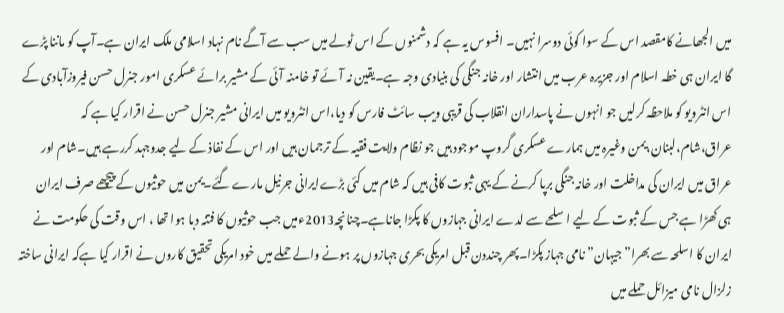میں الجھانے کامقصد اس کے سوا کوئی دوسرا نہیں۔ افسوس یہ ہے کہ دشمنوں کے اس ٹولے میں سب سے آگے نام نہاد اسلامی ملک ایران ہے۔آپ کو ماننا پڑے گا ایران ہی خطہ اسلام اور جزیرہ عرب میں انتشار اور خانہ جنگی کی بنیادی وجہ ہے۔یقین نہ آئے تو خامنہ آئی کے مشیر برائے عسکری امور جنرل حسن فیروزآبادی کے اس انٹرویو کو ملاحظہ کرلیں جو انہوں نے پاسداران انقلاب کی قریبی ویب سائٹ فارس کو دیا،اس انٹرویو میں ایرانی مشیر جنرل حسن نے اقرار کیا ہے کہ عراق،شام،لبنان،یمن وغیرہ میں ہمارے عسکری گروپ موجود ہیں جو نظام ولایت فقیہ کے ترجمان ہیں اور اس کے نفاذ کے لیے جدوجہد کررہے ہیں۔شام اور عراق میں ایران کی مداخلت اور خانہ جنگی برپا کرنے کے یہی ثبوت کافی ہیں کہ شام میں کئی بڑےایرانی جرنیل مارے گئے۔یمن میں حوثیوں کے پیچھے صرف ایران ہی کھڑا ہے جس کے ثبوت کے لیے اسلحے سے لدے ایرانی جہازوں کا پکڑا جاناہے۔چنانچہ2013ءمیں جب حوثیوں کا فتنہ دبا ہوا تھا ، اس وقت کی حکومت نے ایران کا اسلحہ سے بھرا”جیہان”نامی جہاز پکڑا۔پھر چنددن قبل امریکی بحری جہازوں پر ہونے والے حملے میں خود امریکی تحقیق کاروں نے اقرار کیا ہےکہ ایرانی ساختہ زلزال نامی میزائل حملے میں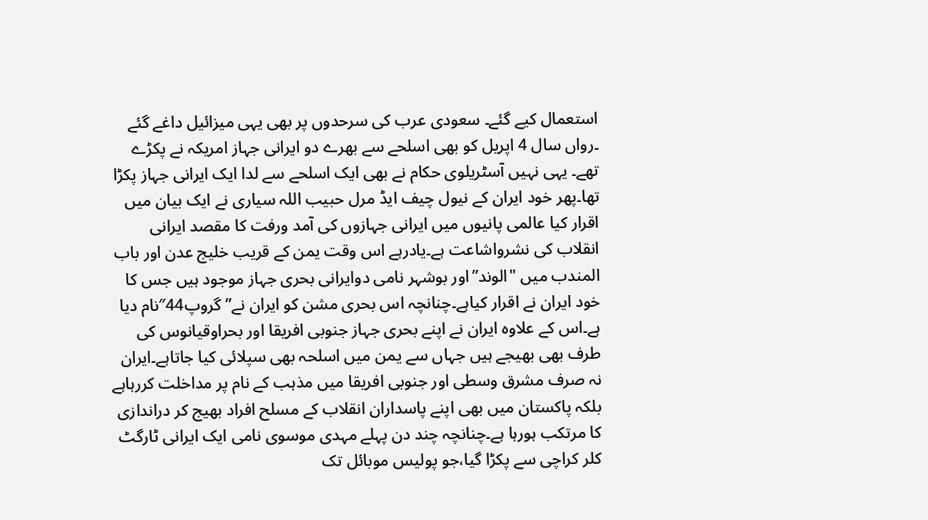استعمال کیے گئے۔ سعودی عرب کی سرحدوں پر بھی یہی میزائیل داغے گئے ۔رواں سال 4 اپریل کو بھی اسلحے سے بھرے دو ایرانی جہاز امریکہ نے پکڑے تھے۔ یہی نہیں آسٹریلوی حکام نے بھی ایک اسلحے سے لدا ایک ایرانی جہاز پکڑا تھا۔پھر خود ایران کے نیول چیف ایڈ مرل حبیب اللہ سیاری نے ایک بیان میں اقرار کیا عالمی پانیوں میں ایرانی جہازوں کی آمد ورفت کا مقصد ایرانی انقلاب کی نشرواشاعت ہے۔یادرہے اس وقت یمن کے قریب خلیج عدن اور باب المندب میں "الوند”اور بوشہر نامی دوایرانی بحری جہاز موجود ہیں جس کا خود ایران نے اقرار کیاہے۔چنانچہ اس بحری مشن کو ایران نے”گروپ44″نام دیا ہے۔اس کے علاوہ ایران نے اپنے بحری جہاز جنوبی افریقا اور بحراوقیانوس کی طرف بھی بھیجے ہیں جہاں سے یمن میں اسلحہ بھی سپلائی کیا جاتاہے۔ایران نہ صرف مشرق وسطی اور جنوبی افریقا میں مذہب کے نام پر مداخلت کررہاہے بلکہ پاکستان میں بھی اپنے پاسداران انقلاب کے مسلح افراد بھیج کر دراندازی کا مرتکب ہورہا ہے۔چنانچہ چند دن پہلے مہدی موسوی نامی ایک ایرانی ٹارگٹ کلر کراچی سے پکڑا گیا،جو پولیس موبائل تک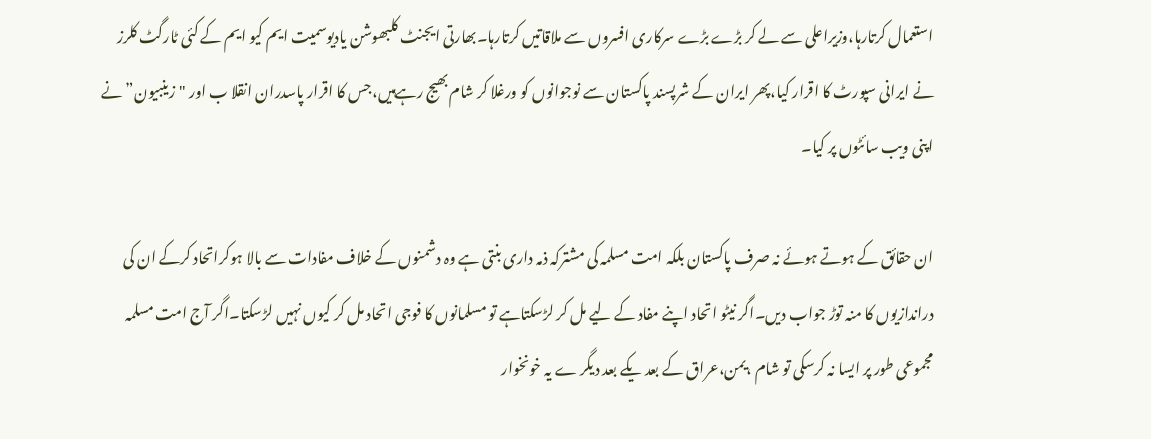استعمال کرتارہا،وزیراعلی سے لے کر بڑے بڑے سرکاری افسروں سے ملاقاتیں کرتارہا۔بھارتی ایجنٹ کلبھوشن یادیوسمیت ایم کیو ایم کے کئی ٹارگٹ کلرز نے ایرانی سپورٹ کا اقرار کیا،پھر ایران کے شرپسند پاکستان سے نوجوانوں کو ورغلا کر شام بھیج رہےہیں،جس کا اقرار پاسدران انقلا ب اور "زینبیون” نے اپنی ویب سائٹوں پر کیا۔

ان حقائق کے ہوتے ہوئے نہ صرف پاکستان بلکہ امت مسلمہ کی مشترکہ ذمہ داری بنتی ہے وہ دشمنوں کے خلاف مفادات سے بالا ہوکراتحاد کرکے ان کی دراندازیوں کا منہ توڑ جواب دیں۔اگر نیٹو اتحاد اپنے مفاد کے لیے مل کر لڑسکتاہے تو مسلمانوں کا فوجی اتحاد مل کر کیوں نہیں لڑسکتا۔اگر آج امت مسلمہ مجموعی طور پر ایسا نہ کرسکی تو شام ،یمن،عراق کے بعد یکے بعد دیگر ے یہ خونخوار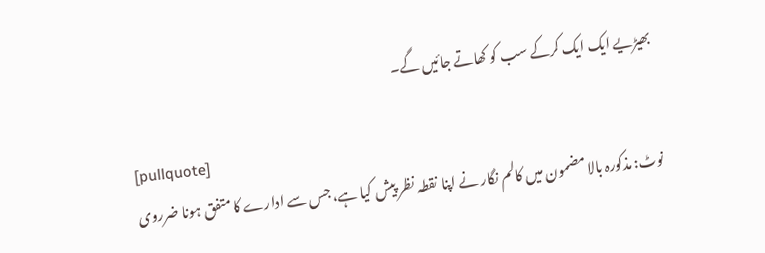بھیڑیے ایک ایک کرکے سب کو کھاتے جائیں گے۔

[pullquote]
نوٹ: مذکورہ بالا مضمون میں کالم نگار نے اپنا نقطہ نظر پیش کیا ہے، جس سے ادارے کا متفق ہونا ضرروی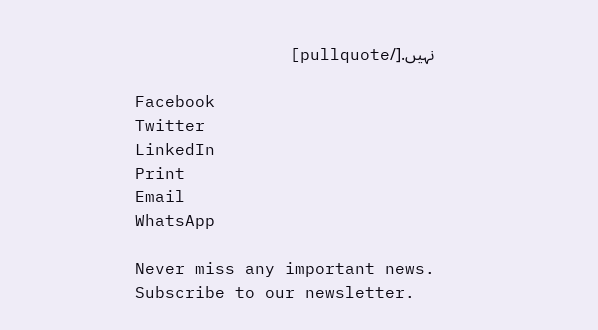نہیں.[/pullquote]

Facebook
Twitter
LinkedIn
Print
Email
WhatsApp

Never miss any important news. Subscribe to our newsletter.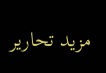مزید تحاریر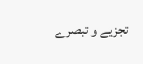تجزیے و تبصرے